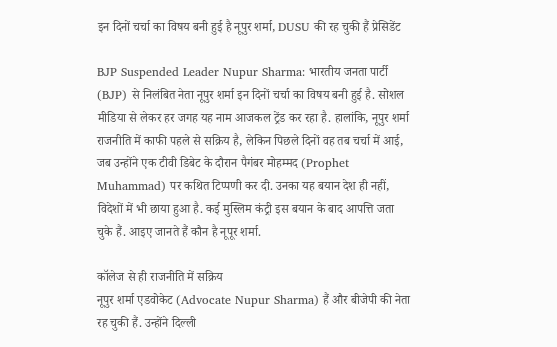इन दिनों चर्चा का विषय बनी हुई है नूपुर शर्मा, DUSU की रह चुकी हैं प्रेसिडेंट

BJP Suspended Leader Nupur Sharma: भारतीय जनता पार्टी (BJP) से निलंबित नेता नूपुर शर्मा इन दिनों चर्चा का विषय बनी हुई है. सोशल मीडिया से लेकर हर जगह यह नाम आजकल ट्रेंड कर रहा है. हालांकि, नूपुर शर्मा राजनीति में काफी पहले से सक्रिय है, लेकिन पिछले दिनों वह तब चर्चा में आई, जब उन्होंने एक टीवी डिबेट के दौरान पैगंबर मोहम्मद (Prophet Muhammad) पर कथित टिप्पणी कर दी. उनका यह बयान देश ही नहीं, विदेशों में भी छाया हुआ है. कई मुस्लिम कंट्री इस बयान के बाद आपत्ति जता चुके हैं. आइए जानते हैं कौन है नूपूर शर्मा.

कॉलेज से ही राजनीति में सक्रिय
नूपुर शर्मा एडवोकेट (Advocate Nupur Sharma) हैं और बीजेपी की नेता रह चुकी हैं. उन्होंने दिल्ली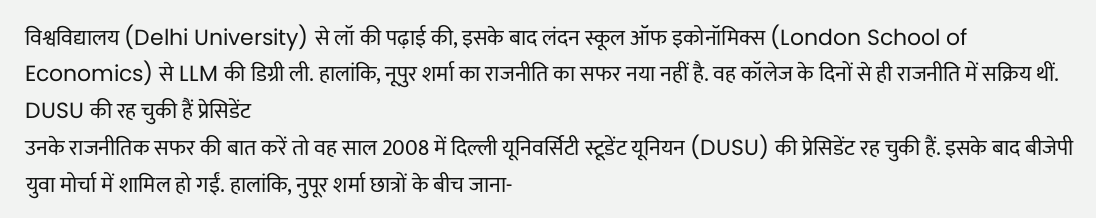विश्वविद्यालय (Delhi University) से लॉ की पढ़ाई की, इसके बाद लंदन स्कूल ऑफ इकोनॉमिक्स (London School of Economics) से LLM की डिग्री ली. हालांकि, नूपुर शर्मा का राजनीति का सफर नया नहीं है. वह कॉलेज के दिनों से ही राजनीति में सक्रिय थीं.
DUSU की रह चुकी हैं प्रेसिडेंट
उनके राजनीतिक सफर की बात करें तो वह साल 2008 में दिल्ली यूनिवर्सिटी स्टूडेंट यूनियन (DUSU) की प्रेसिडेंट रह चुकी हैं. इसके बाद बीजेपी युवा मोर्चा में शामिल हो गईं. हालांकि, नुपूर शर्मा छात्रों के बीच जाना-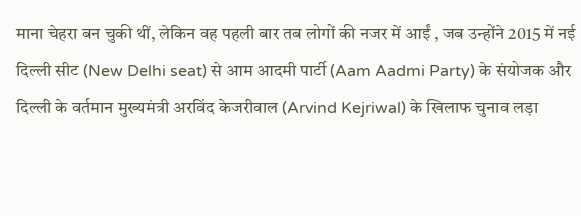माना चेहरा बन चुकी थीं, लेकिन वह पहली बार तब लोगों की नजर में आईं , जब उन्होंने 2015 में नई दिल्ली सीट (New Delhi seat) से आम आदमी पार्टी (Aam Aadmi Party) के संयोजक और दिल्ली के वर्तमान मुख्यमंत्री अरविंद केजरीवाल (Arvind Kejriwal) के खिलाफ चुनाव लड़ा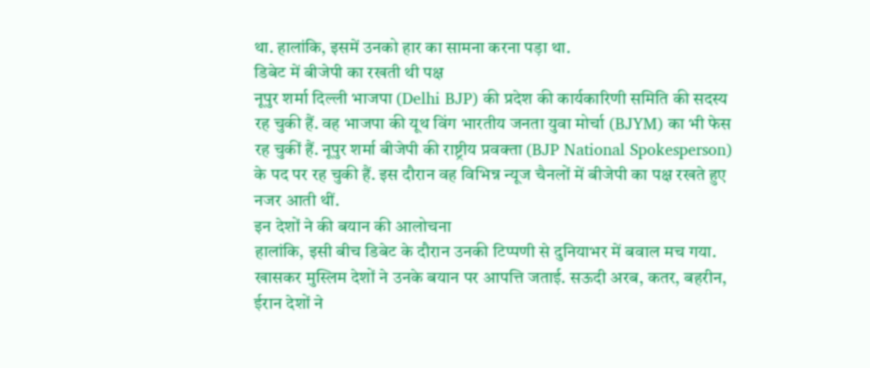था. हालांकि, इसमें उनको हार का सामना करना पड़ा था.
डिबेट में बीजेपी का रखती थी पक्ष
नूपुर शर्मा दिल्ली भाजपा (Delhi BJP) की प्रदेश की कार्यकारिणी समिति की सदस्य रह चुकी हैं. वह भाजपा की यूथ विंग भारतीय जनता युवा मोर्चा (BJYM) का भी फेस रह चुकीं हैं. नूपुर शर्मा बीजेपी की राष्ट्रीय प्रवक्ता (BJP National Spokesperson) के पद पर रह चुकी हैं. इस दौरान वह विभिन्न न्यूज चैनलों में बीजेपी का पक्ष रखते हुए नजर आती थीं.
इन देशों ने की बयान की आलोचना
हालांकि, इसी बीच डिबेट के दौरान उनकी टिप्पणी से दुनियाभर में बवाल मच गया. खासकर मुस्लिम देशों ने उनके बयान पर आपत्ति जताई. सऊदी अरब, कतर, बहरीन, ईरान देशों ने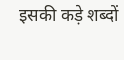इसकी कड़े शब्दों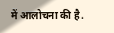में आलोचना की है.